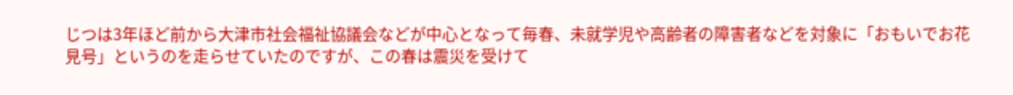じつは3年ほど前から大津市社会福祉協議会などが中心となって毎春、未就学児や高齢者の障害者などを対象に「おもいでお花見号」というのを走らせていたのですが、この春は震災を受けて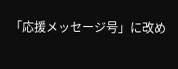「応援メッセージ号」に改め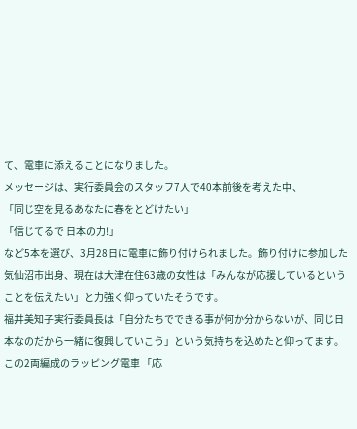て、電車に添えることになりました。
メッセージは、実行委員会のスタッフ7人で40本前後を考えた中、
「同じ空を見るあなたに春をとどけたい」
「信じてるで 日本の力!」
など5本を選び、3月28日に電車に飾り付けられました。飾り付けに参加した気仙沼市出身、現在は大津在住63歳の女性は「みんなが応援しているということを伝えたい」と力強く仰っていたそうです。
福井美知子実行委員長は「自分たちでできる事が何か分からないが、同じ日本なのだから一緒に復興していこう」という気持ちを込めたと仰ってます。
この2両編成のラッピング電車 「応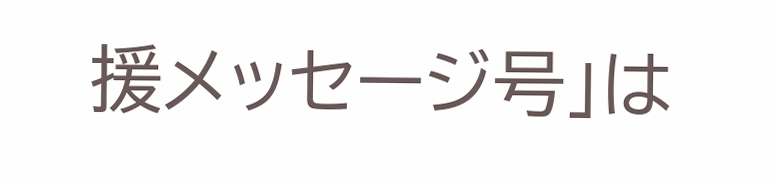援メッセージ号」は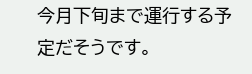今月下旬まで運行する予定だそうです。